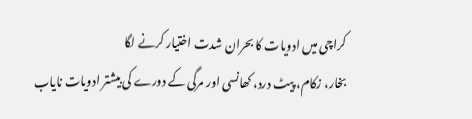کراچی میں ادویات کا بحران شدت اختیار کرنے لگا
بخار، زکام، پیٹ درد، کھانسی اور مرگی کے دورے کی بیشتر ادویات نایاب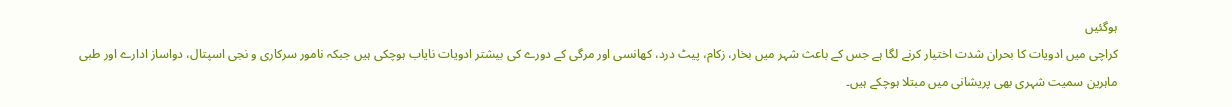ہوگئیں
کراچی میں ادویات کا بحران شدت اختیار کرنے لگا ہے جس کے باعث شہر میں بخار، زکام، پیٹ درد، کھانسی اور مرگی کے دورے کی بیشتر ادویات نایاب ہوچکی ہیں جبکہ نامور سرکاری و نجی اسپتال، دواساز ادارے اور طبی ماہرین سمیت شہری بھی پریشانی میں مبتلا ہوچکے ہیں۔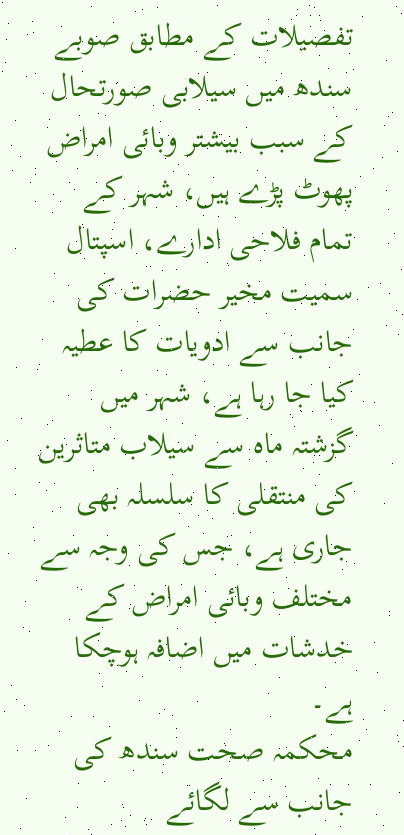تفصیلات کے مطابق صوبے سندھ میں سیلابی صورتحال کے سبب بیشتر وبائی امراض پھوٹ پڑے ہیں، شہر کے تمام فلاحی ادارے، اسپتال سمیت مخیر حضرات کی جانب سے ادویات کا عطیہ کیا جا رہا ہے، شہر میں گزشتہ ماہ سے سیلاب متاثرین کی منتقلی کا سلسلہ بھی جاری ہے، جس کی وجہ سے مختلف وبائی امراض کے خدشات میں اضافہ ہوچکا ہے۔
محکمہ صحت سندھ کی جانب سے لگائے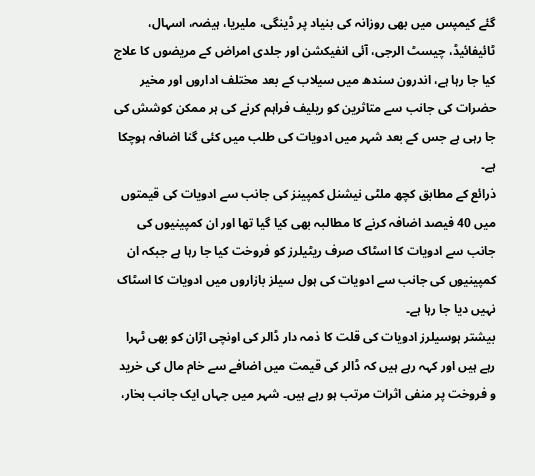گئے کیمپس میں بھی روزانہ کی بنیاد پر ڈینگی، ملیریا، ہیضہ، اسہال، ٹائیفائیڈ، چیسٹ الرجی، آئی انفیکشن اور جلدی امراض کے مریضوں کا علاج کیا جا رہا ہے، اندرون سندھ میں سیلاب کے بعد مختلف اداروں اور مخیر حضرات کی جانب سے متاثرین کو ریلیف فراہم کرنے کی ہر ممکن کوشش کی جا رہی ہے جس کے بعد شہر میں ادویات کی طلب میں کئی گنا اضافہ ہوچکا ہے۔
ذرائع کے مطابق کچھ ملٹی نیشنل کمپینز کی جانب سے ادویات کی قیمتوں میں 40 فیصد اضافہ کرنے کا مطالبہ بھی کیا گیا تھا اور ان کمپینیوں کی جانب سے ادویات کا اسٹاک صرف ریٹیلرز کو فروخت کیا جا رہا ہے جبکہ ان کمپینیوں کی جانب سے ادویات کی ہول سیلز بازاروں میں ادویات کا اسٹاک نہیں دیا جا رہا ہے۔
بیشتر ہوسیلرز ادویات کی قلت کا ذمہ دار ڈالر کی اونچی اڑان کو بھی ٹہرا رہے ہیں اور کہہ رہے ہیں کہ ڈالر کی قیمت میں اضافے سے خام مال کی خرید و فروخت پر منفی اثرات مرتب ہو رہے ہیں۔ شہر میں جہاں ایک جانب بخار،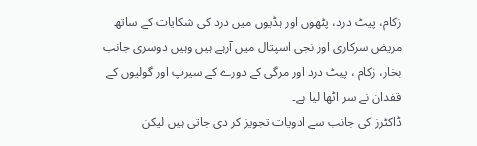زکام، پیٹ درد، پٹھوں اور ہڈیوں میں درد کی شکایات کے ساتھ مریض سرکاری اور نجی اسپتال میں آرہے ہیں وہیں دوسری جانب بخار، زکام ، پیٹ درد اور مرگی کے دورے کے سیرپ اور گولیوں کے قفدان نے سر اٹھا لیا ہے۔
ڈاکٹرز کی جانب سے ادویات تجویز کر دی جاتی ہیں لیکن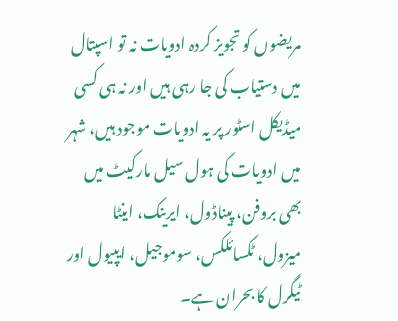مریضوں کو تجویز کردہ ادویات نہ تو اسپتال میں دستیاب کی جا رہی ہیں اور نہ ہی کسی میڈیکل اسٹور پر یہ ادویات موجود ہیں، شہر میں ادویات کی ہول سیل مارکیٹ میں بھی بروفن، پیناڈول، ایرینک، اینٹا میزول، ٹکسائلکس، سوموجیل، ایپیول اور ٹیگرل کا بحران ہے۔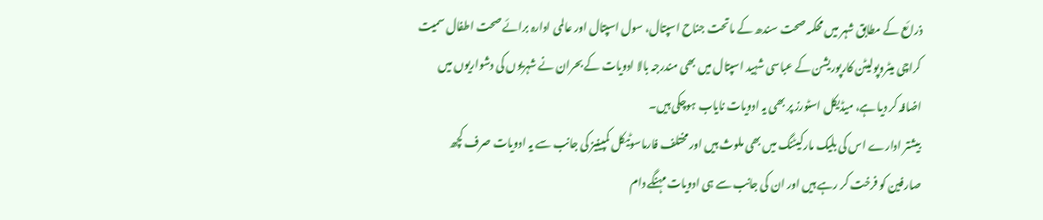ذرائع کے مطابق شہر میں محکمہ صحت سندھ کے ماتحت جناح اسپتال، سول اسپتال اور عالمی ادارہ برائے صحت اطفال سمیت کراچی میٹروپولیٹن کارپوریشن کے عباسی شہید اسپتال میں بھی مندرجہ بالا ادویات کے بحران نے شہریوں کی دشواریوں میں اضافہ کر دیا ہے، میڈیکل اسٹورز پر بھی یہ ادویات نایاب ہوچکی ہیں۔
بیشتر ادارے اس کی بلیک مارکیٹنگ میں بھی ملوث ہیں اور مختلف فارماسوٹیکل کمپینیز کی جانب سے یہ ادویات صرف کچھ صارفین کو فرخت کر رہے ہیں اور ان کی جانب سے ہی ادویات مہنگے دام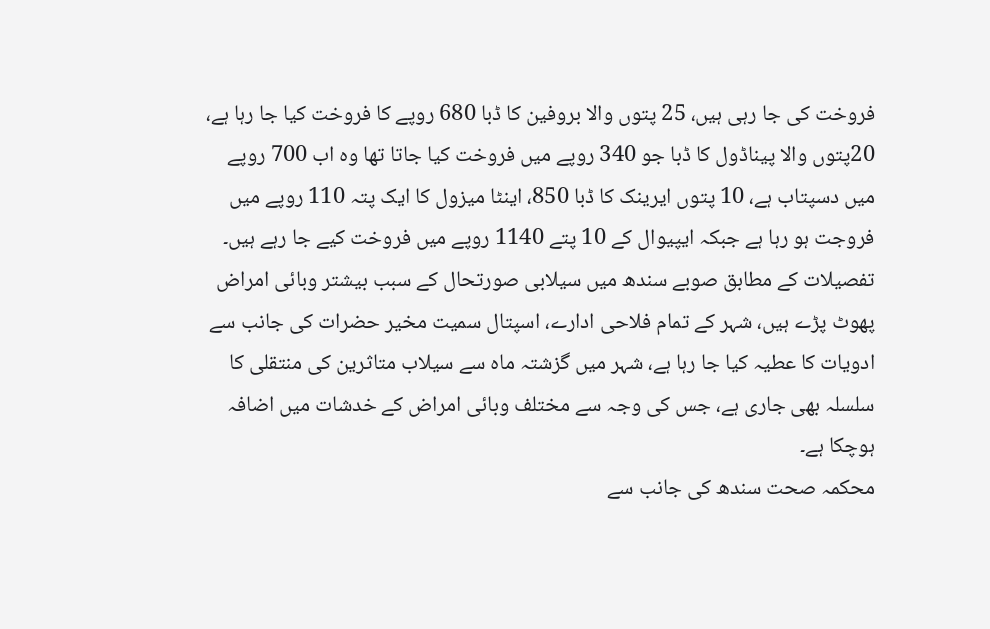فروخت کی جا رہی ہیں، 25 پتوں والا بروفین کا ڈبا 680 روپے کا فروخت کیا جا رہا ہے، 20پتوں والا پیناڈول کا ڈبا جو 340 روپے میں فروخت کیا جاتا تھا وہ اب 700 روپے میں دسپتاب ہے، 10 پتوں ایرینک کا ڈبا 850، اینٹا میزول کا ایک پتہ 110 روپے میں فروجت ہو رہا ہے جبکہ ایپیوال کے 10 پتے 1140 روپے میں فروخت کیے جا رہے ہیں۔
تفصیلات کے مطابق صوبے سندھ میں سیلابی صورتحال کے سبب بیشتر وبائی امراض پھوٹ پڑے ہیں، شہر کے تمام فلاحی ادارے، اسپتال سمیت مخیر حضرات کی جانب سے ادویات کا عطیہ کیا جا رہا ہے، شہر میں گزشتہ ماہ سے سیلاب متاثرین کی منتقلی کا سلسلہ بھی جاری ہے، جس کی وجہ سے مختلف وبائی امراض کے خدشات میں اضافہ ہوچکا ہے۔
محکمہ صحت سندھ کی جانب سے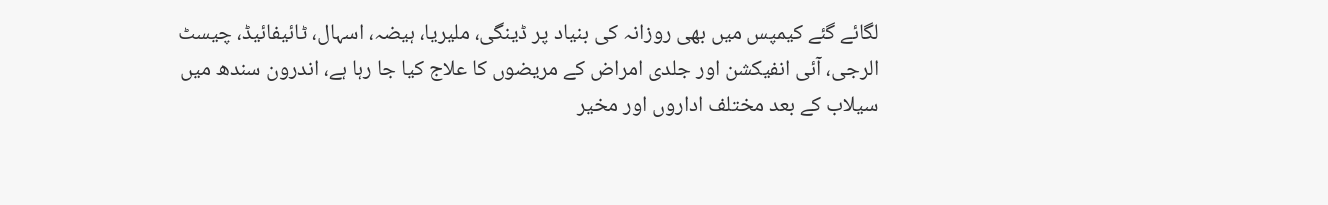لگائے گئے کیمپس میں بھی روزانہ کی بنیاد پر ڈینگی، ملیریا، ہیضہ، اسہال، ٹائیفائیڈ، چیسٹ الرجی، آئی انفیکشن اور جلدی امراض کے مریضوں کا علاج کیا جا رہا ہے، اندرون سندھ میں سیلاب کے بعد مختلف اداروں اور مخیر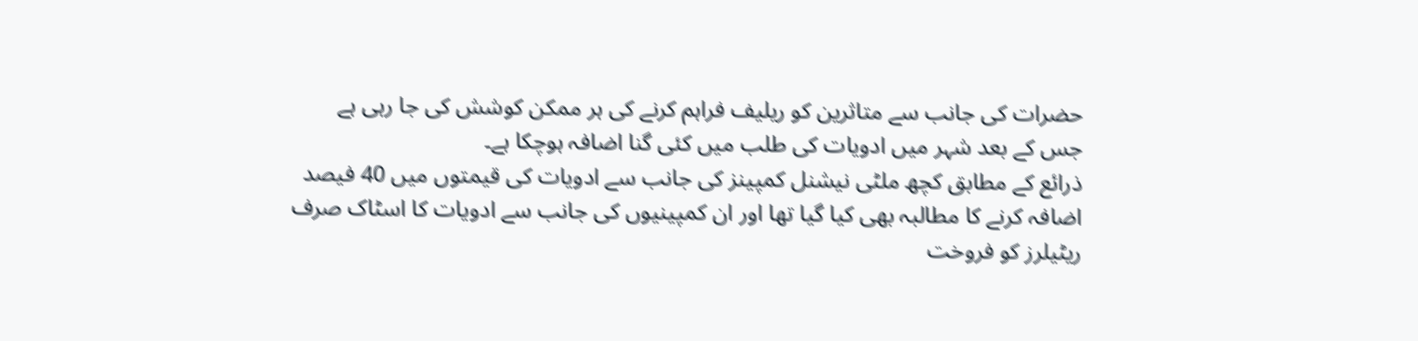حضرات کی جانب سے متاثرین کو ریلیف فراہم کرنے کی ہر ممکن کوشش کی جا رہی ہے جس کے بعد شہر میں ادویات کی طلب میں کئی گنا اضافہ ہوچکا ہے۔
ذرائع کے مطابق کچھ ملٹی نیشنل کمپینز کی جانب سے ادویات کی قیمتوں میں 40 فیصد اضافہ کرنے کا مطالبہ بھی کیا گیا تھا اور ان کمپینیوں کی جانب سے ادویات کا اسٹاک صرف ریٹیلرز کو فروخت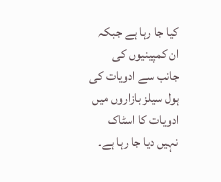کیا جا رہا ہے جبکہ ان کمپینیوں کی جانب سے ادویات کی ہول سیلز بازاروں میں ادویات کا اسٹاک نہیں دیا جا رہا ہے۔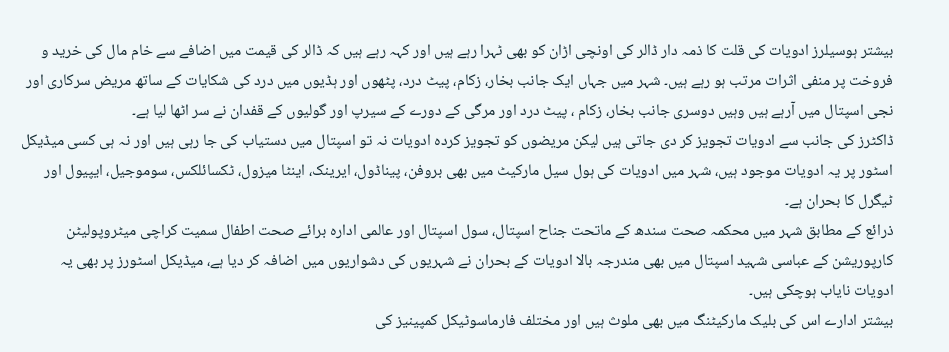بیشتر ہوسیلرز ادویات کی قلت کا ذمہ دار ڈالر کی اونچی اڑان کو بھی ٹہرا رہے ہیں اور کہہ رہے ہیں کہ ڈالر کی قیمت میں اضافے سے خام مال کی خرید و فروخت پر منفی اثرات مرتب ہو رہے ہیں۔ شہر میں جہاں ایک جانب بخار، زکام، پیٹ درد، پٹھوں اور ہڈیوں میں درد کی شکایات کے ساتھ مریض سرکاری اور نجی اسپتال میں آرہے ہیں وہیں دوسری جانب بخار، زکام ، پیٹ درد اور مرگی کے دورے کے سیرپ اور گولیوں کے قفدان نے سر اٹھا لیا ہے۔
ڈاکٹرز کی جانب سے ادویات تجویز کر دی جاتی ہیں لیکن مریضوں کو تجویز کردہ ادویات نہ تو اسپتال میں دستیاب کی جا رہی ہیں اور نہ ہی کسی میڈیکل اسٹور پر یہ ادویات موجود ہیں، شہر میں ادویات کی ہول سیل مارکیٹ میں بھی بروفن، پیناڈول، ایرینک، اینٹا میزول، ٹکسائلکس، سوموجیل، ایپیول اور ٹیگرل کا بحران ہے۔
ذرائع کے مطابق شہر میں محکمہ صحت سندھ کے ماتحت جناح اسپتال، سول اسپتال اور عالمی ادارہ برائے صحت اطفال سمیت کراچی میٹروپولیٹن کارپوریشن کے عباسی شہید اسپتال میں بھی مندرجہ بالا ادویات کے بحران نے شہریوں کی دشواریوں میں اضافہ کر دیا ہے، میڈیکل اسٹورز پر بھی یہ ادویات نایاب ہوچکی ہیں۔
بیشتر ادارے اس کی بلیک مارکیٹنگ میں بھی ملوث ہیں اور مختلف فارماسوٹیکل کمپینیز کی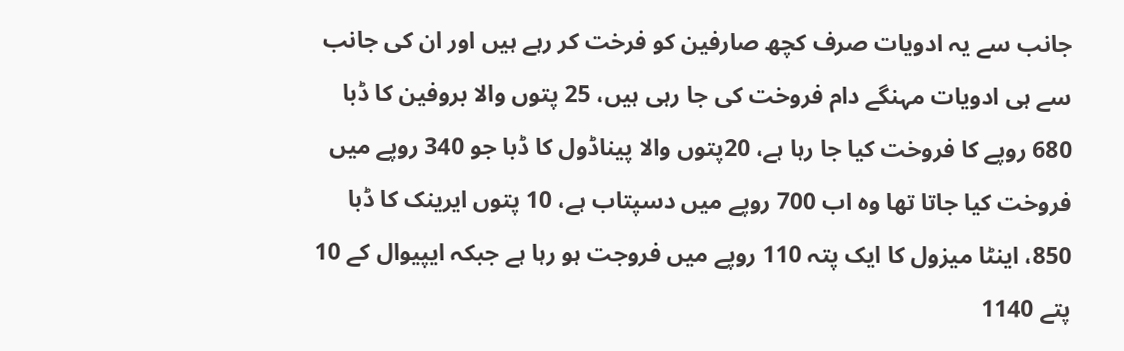جانب سے یہ ادویات صرف کچھ صارفین کو فرخت کر رہے ہیں اور ان کی جانب سے ہی ادویات مہنگے دام فروخت کی جا رہی ہیں، 25 پتوں والا بروفین کا ڈبا 680 روپے کا فروخت کیا جا رہا ہے، 20پتوں والا پیناڈول کا ڈبا جو 340 روپے میں فروخت کیا جاتا تھا وہ اب 700 روپے میں دسپتاب ہے، 10 پتوں ایرینک کا ڈبا 850، اینٹا میزول کا ایک پتہ 110 روپے میں فروجت ہو رہا ہے جبکہ ایپیوال کے 10 پتے 1140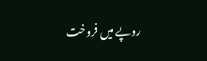روپے میں فروخت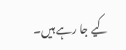کیے جا رہے ہیں۔